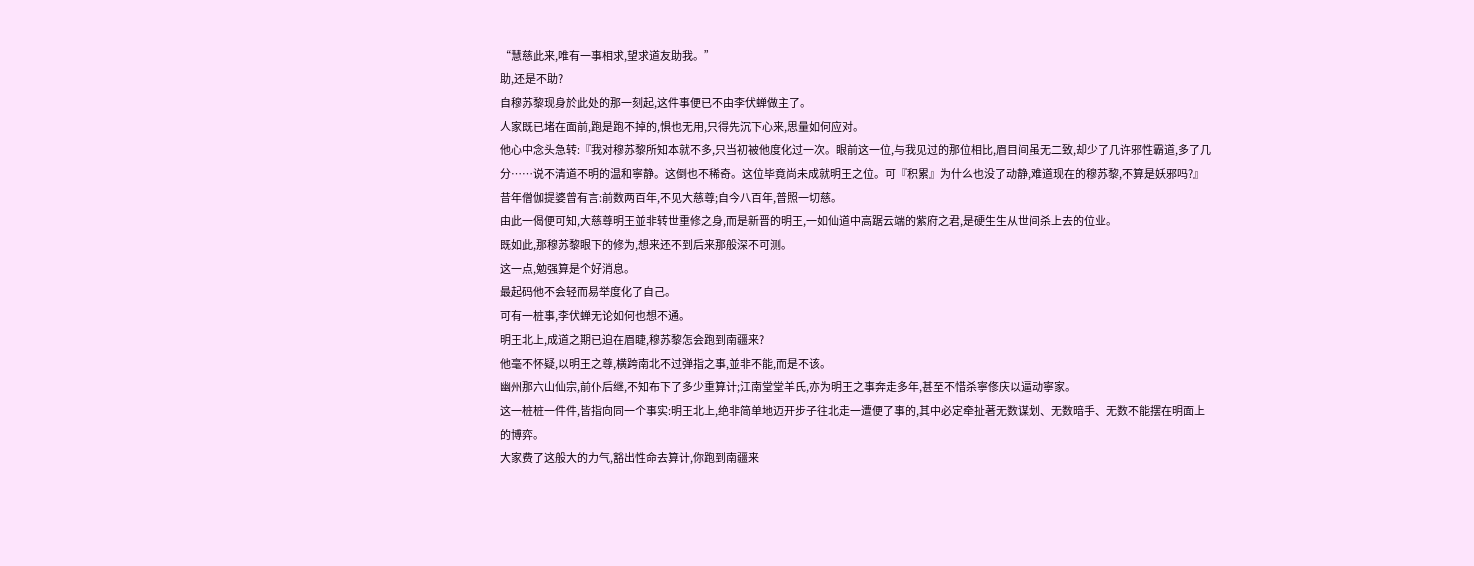“慧慈此来,唯有一事相求,望求道友助我。”
助,还是不助?
自穆苏黎现身於此处的那一刻起,这件事便已不由李伏蝉做主了。
人家既已堵在面前,跑是跑不掉的,惧也无用,只得先沉下心来,思量如何应对。
他心中念头急转:『我对穆苏黎所知本就不多,只当初被他度化过一次。眼前这一位,与我见过的那位相比,眉目间虽无二致,却少了几许邪性霸道,多了几分……说不清道不明的温和寧静。这倒也不稀奇。这位毕竟尚未成就明王之位。可『积累』为什么也没了动静,难道现在的穆苏黎,不算是妖邪吗?』
昔年僧伽提婆曾有言:前数两百年,不见大慈尊;自今八百年,普照一切慈。
由此一偈便可知,大慈尊明王並非转世重修之身,而是新晋的明王,一如仙道中高踞云端的紫府之君,是硬生生从世间杀上去的位业。
既如此,那穆苏黎眼下的修为,想来还不到后来那般深不可测。
这一点,勉强算是个好消息。
最起码他不会轻而易举度化了自己。
可有一桩事,李伏蝉无论如何也想不通。
明王北上,成道之期已迫在眉睫,穆苏黎怎会跑到南疆来?
他毫不怀疑,以明王之尊,横跨南北不过弹指之事,並非不能,而是不该。
幽州那六山仙宗,前仆后继,不知布下了多少重算计;江南堂堂羊氏,亦为明王之事奔走多年,甚至不惜杀寧俢庆以逼动寧家。
这一桩桩一件件,皆指向同一个事实:明王北上,绝非简单地迈开步子往北走一遭便了事的,其中必定牵扯著无数谋划、无数暗手、无数不能摆在明面上的博弈。
大家费了这般大的力气,豁出性命去算计,你跑到南疆来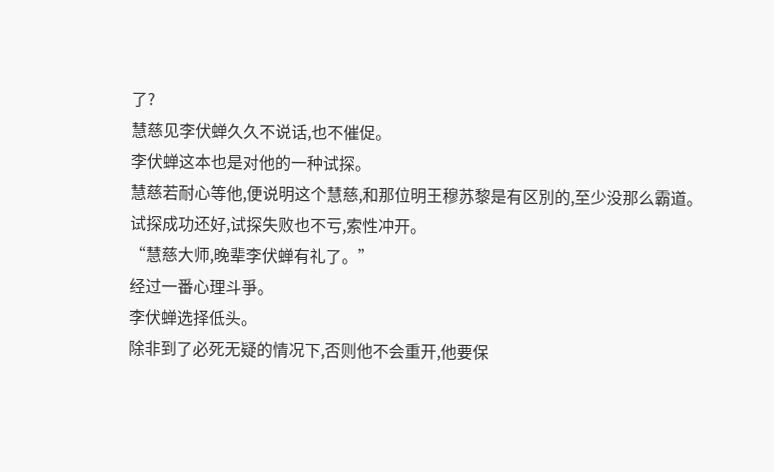了?
慧慈见李伏蝉久久不说话,也不催促。
李伏蝉这本也是对他的一种试探。
慧慈若耐心等他,便说明这个慧慈,和那位明王穆苏黎是有区別的,至少没那么霸道。
试探成功还好,试探失败也不亏,索性冲开。
“慧慈大师,晚辈李伏蝉有礼了。”
经过一番心理斗爭。
李伏蝉选择低头。
除非到了必死无疑的情况下,否则他不会重开,他要保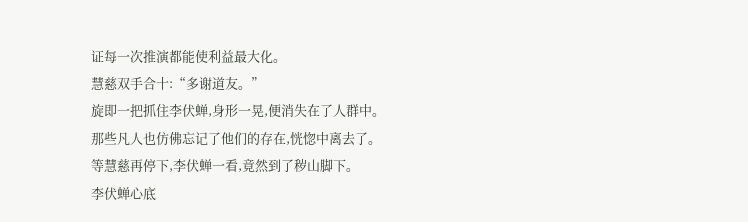证每一次推演都能使利益最大化。
慧慈双手合十:“多谢道友。”
旋即一把抓住李伏蝉,身形一晃,便消失在了人群中。
那些凡人也仿佛忘记了他们的存在,恍惚中离去了。
等慧慈再停下,李伏蝉一看,竟然到了秽山脚下。
李伏蝉心底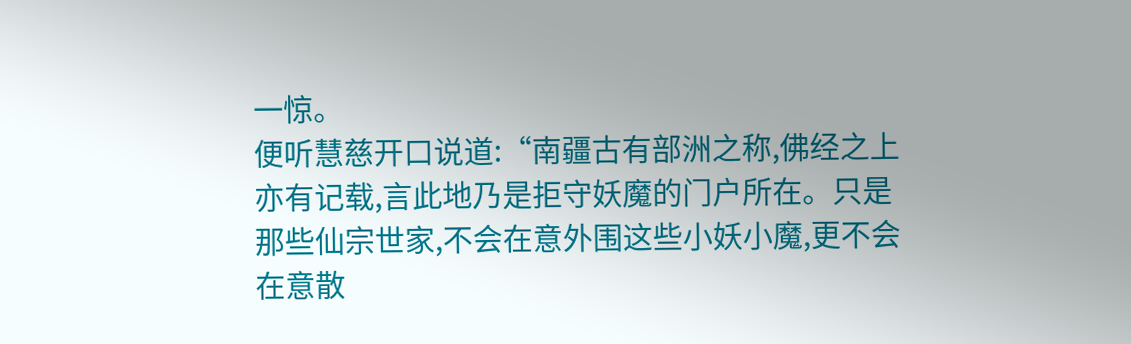一惊。
便听慧慈开口说道:“南疆古有部洲之称,佛经之上亦有记载,言此地乃是拒守妖魔的门户所在。只是那些仙宗世家,不会在意外围这些小妖小魔,更不会在意散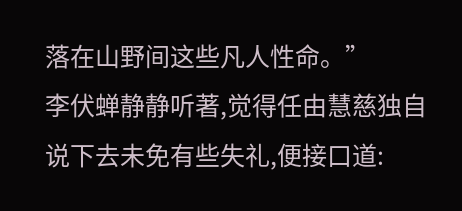落在山野间这些凡人性命。”
李伏蝉静静听著,觉得任由慧慈独自说下去未免有些失礼,便接口道: